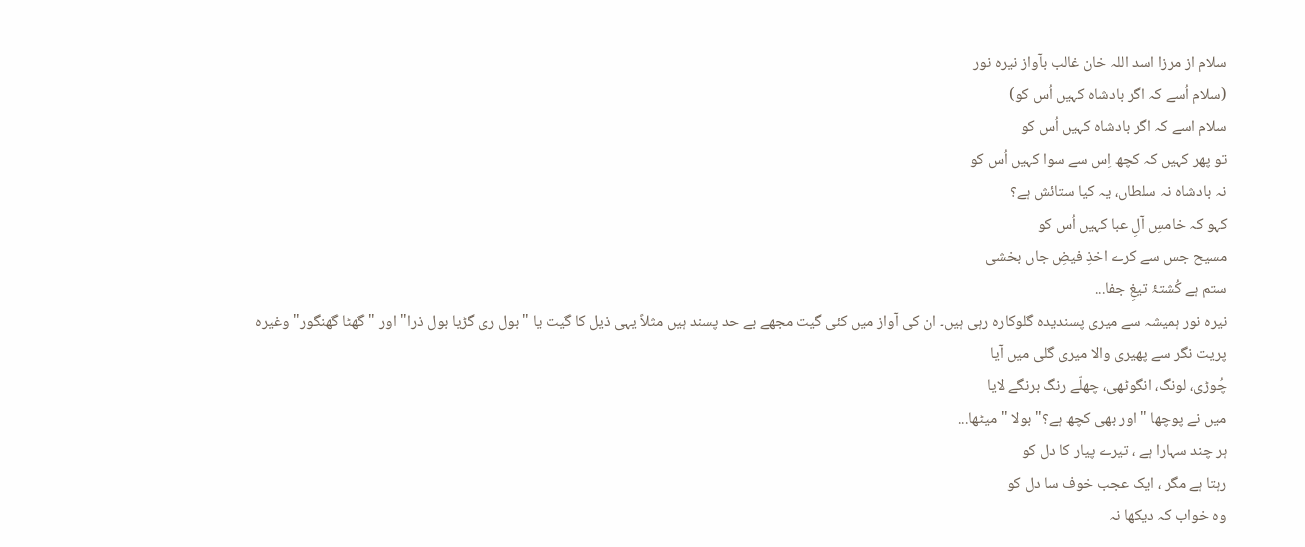سلام از مرزا اسد اللہ خان غالب بآواز نیرہ نور
(سلام اُسے کہ اگر بادشاہ کہیں اُس کو)
سلام اسے کہ اگر بادشاہ کہیں اُس کو
تو پھر کہیں کہ کچھ اِس سے سوا کہیں اُس کو
نہ بادشاہ نہ سلطاں، یہ کیا ستائش ہے؟
کہو کہ خامسِ آلِ عبا کہیں اُس کو
مسیح جس سے کرے اخذِ فیضِ جاں بخشی
ستم ہے کُشتۂ تیغِ جفا...
نیرہ نور ہمیشہ سے میری پسندیدہ گلوکارہ رہی ہیں۔ ان کی آواز میں کئی گیت مجھے بے حد پسند ہیں مثلاً یہی ذیل کا گیت یا "بول ری گڑیا بول ذرا" اور "گھٹا گھنگور" وغیرہ
پریت نگر سے پھیری والا میری گلی میں آیا
چُوڑی، لونگ، انگوٹھی، چھلّے رنگ برنگے لایا
میں نے پوچھا "اور بھی کچھ ہے؟" بولا "میٹھا...
ہر چند سہارا ہے ، تیرے پیار کا دل کو
رہتا ہے مگر ، ایک عجب خوف سا دل کو
وہ خواب کہ دیکھا نہ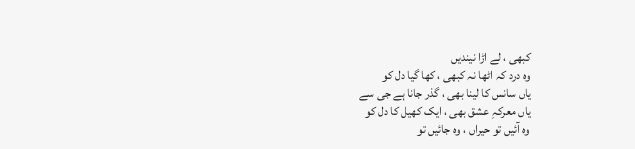کبھی ، لے اڑا نیندیں
وہ درد کہ اٹھا نہ کبھی ، کھا گیا دل کو
یاں سانس کا لینا بھی ، گذر جانا ہے جی سے
یاں معرکہِ عشق بھی ، ایک کھیل کا دل کو
وہ آئیں تو حیراں ، وہ جائیں تو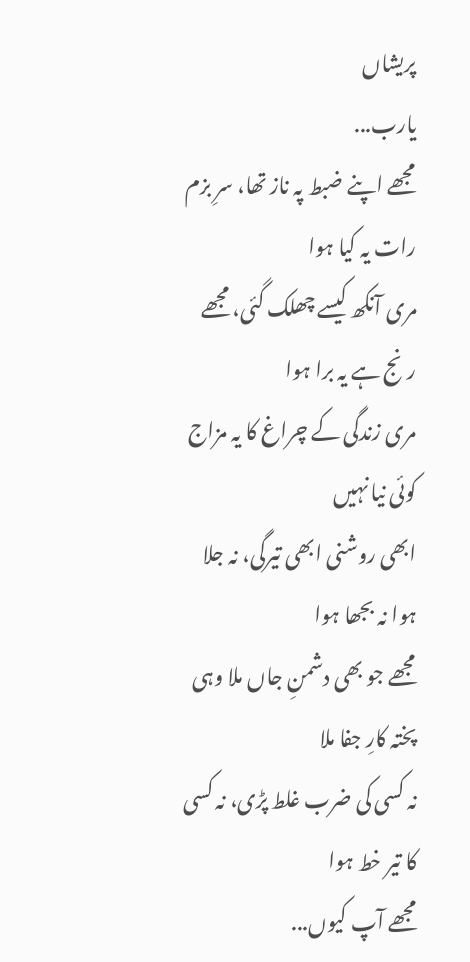پریشاں
یارب...
مجھے اپنے ضبط پہ ناز تھا، سرِ بزم رات یہ کیا ہوا
مری آنکھ کیسے چھلک گئی، مجھے رنج ہے یہ برا ہوا
مری زندگی کے چراغ کا یہ مزاج کوئی نیا نہیں
ابھی روشنی ابھی تیرگی، نہ جلا ہوا نہ بجھا ہوا
مجھے جو بھی دشمنِ جاں ملا وہی پختہ کارِ جفا ملا
نہ کسی کی ضرب غلط پڑی، نہ کسی کا تیر خط ہوا
مجھے آپ کیوں...